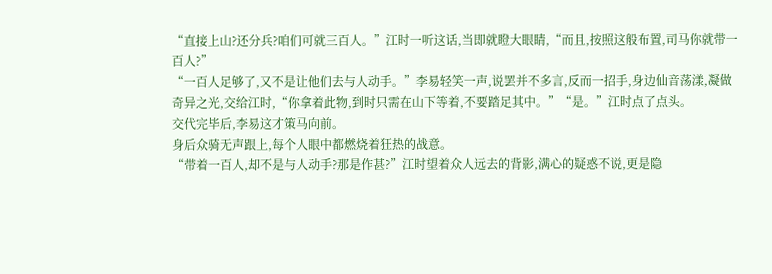“直接上山?还分兵?咱们可就三百人。”江时一听这话,当即就瞪大眼睛,“而且,按照这般布置,司马你就带一百人?”
“一百人足够了,又不是让他们去与人动手。”李易轻笑一声,说罢并不多言,反而一招手,身边仙音荡漾,凝做奇异之光,交给江时,“你拿着此物,到时只需在山下等着,不要踏足其中。”“是。”江时点了点头。
交代完毕后,李易这才策马向前。
身后众骑无声跟上,每个人眼中都燃烧着狂热的战意。
“带着一百人,却不是与人动手?那是作甚?”江时望着众人远去的背影,满心的疑惑不说,更是隐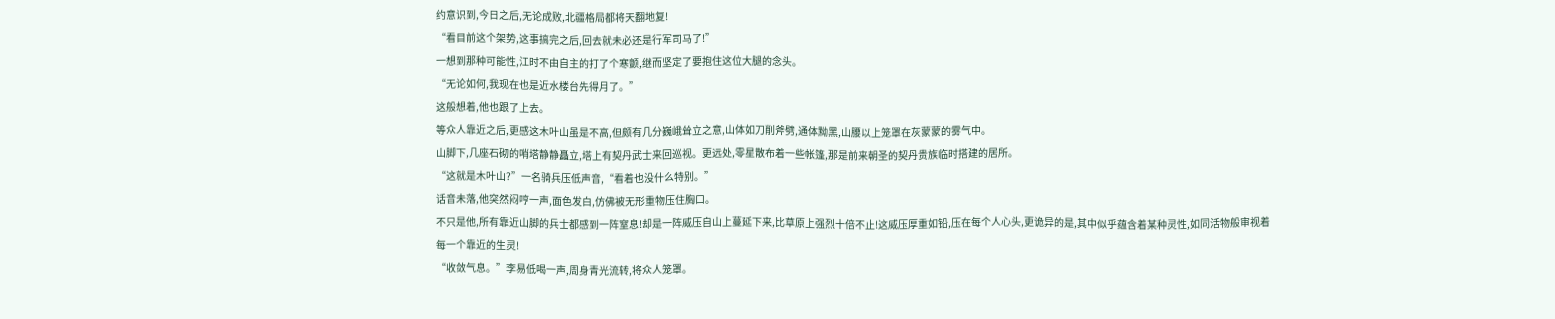约意识到,今日之后,无论成败,北疆格局都将天翻地复!
“看目前这个架势,这事搞完之后,回去就未必还是行军司马了!”
一想到那种可能性,江时不由自主的打了个寒颤,继而坚定了要抱住这位大腿的念头。
“无论如何,我现在也是近水楼台先得月了。”
这般想着,他也跟了上去。
等众人靠近之后,更感这木叶山虽是不高,但颇有几分巍峨耸立之意,山体如刀削斧劈,通体黝黑,山腰以上笼罩在灰蒙蒙的雾气中。
山脚下,几座石砌的哨塔静静矗立,塔上有契丹武士来回巡视。更远处,零星散布着一些帐篷,那是前来朝圣的契丹贵族临时搭建的居所。
“这就是木叶山?”一名骑兵压低声音,“看着也没什么特别。”
话音未落,他突然闷哼一声,面色发白,仿佛被无形重物压住胸口。
不只是他,所有靠近山脚的兵士都感到一阵窒息!却是一阵威压自山上蔓延下来,比草原上强烈十倍不止!这威压厚重如铅,压在每个人心头,更诡异的是,其中似乎蕴含着某种灵性,如同活物般审视着每一个靠近的生灵!
“收敛气息。”李易低喝一声,周身青光流转,将众人笼罩。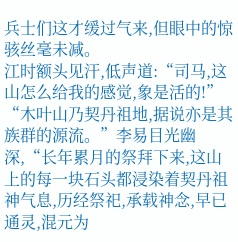兵士们这才缓过气来,但眼中的惊骇丝毫未减。
江时额头见汗,低声道:“司马,这山怎么给我的感觉,象是活的!”
“木叶山乃契丹祖地,据说亦是其族群的源流。”李易目光幽深,“长年累月的祭拜下来,这山上的每一块石头都浸染着契丹祖神气息,历经祭祀,承载神念,早已通灵,混元为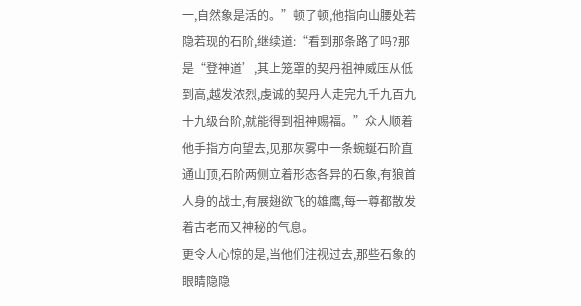一,自然象是活的。”顿了顿,他指向山腰处若隐若现的石阶,继续道:“看到那条路了吗?那是“登神道’,其上笼罩的契丹祖神威压从低到高,越发浓烈,虔诚的契丹人走完九千九百九十九级台阶,就能得到祖神赐福。”众人顺着他手指方向望去,见那灰雾中一条蜿蜒石阶直通山顶,石阶两侧立着形态各异的石象,有狼首人身的战士,有展翅欲飞的雄鹰,每一尊都散发着古老而又神秘的气息。
更令人心惊的是,当他们注视过去,那些石象的眼睛隐隐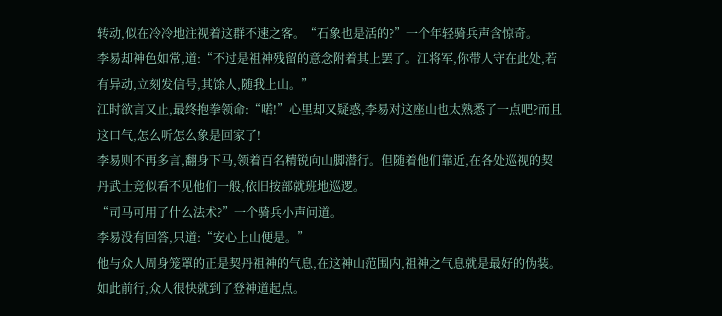转动,似在冷冷地注视着这群不速之客。“石象也是活的?”一个年轻骑兵声含惊奇。
李易却神色如常,道:“不过是祖神残留的意念附着其上罢了。江将军,你带人守在此处,若有异动,立刻发信号,其馀人,随我上山。”
江时欲言又止,最终抱拳领命:“喏!”心里却又疑惑,李易对这座山也太熟悉了一点吧?而且这口气,怎么听怎么象是回家了!
李易则不再多言,翻身下马,领着百名精锐向山脚潜行。但随着他们靠近,在各处巡视的契丹武士竞似看不见他们一般,依旧按部就班地巡逻。
“司马可用了什么法术?”一个骑兵小声问道。
李易没有回答,只道:“安心上山便是。”
他与众人周身笼罩的正是契丹祖神的气息,在这神山范围内,祖神之气息就是最好的伪装。如此前行,众人很快就到了登神道起点。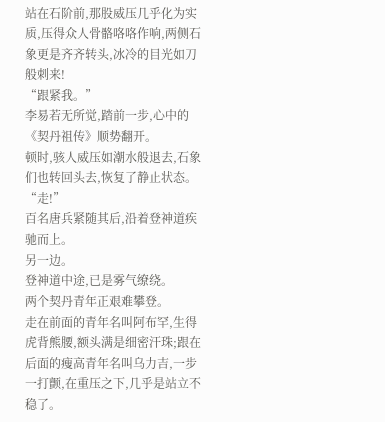站在石阶前,那股威压几乎化为实质,压得众人骨骼咯咯作响,两侧石象更是齐齐转头,冰冷的目光如刀般刺来!
“跟紧我。”
李易若无所觉,踏前一步,心中的《契丹祖传》顺势翻开。
顿时,骇人威压如潮水般退去,石象们也转回头去,恢复了静止状态。
“走!”
百名唐兵紧随其后,沿着登神道疾驰而上。
另一边。
登神道中途,已是雾气缭绕。
两个契丹青年正艰难攀登。
走在前面的青年名叫阿布罕,生得虎背熊腰,额头满是细密汗珠;跟在后面的瘦高青年名叫乌力吉,一步一打颤,在重压之下,几乎是站立不稳了。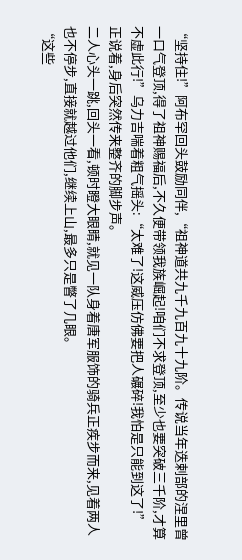“坚持住!”阿布罕回头鼓励同伴,“祖神道共九千九百九十九阶。传说当年迭剌部的涅里曾一口气登顶,得了祖神赐福后,不久便带领我族崛起!咱们不求登顶,至少也要突破三千阶,才算不虚此行!”乌力吉喘着粗气摇头:“太难了!这威压仿佛要把人碾碎!我怕是只能到这了!”
正说着,身后突然传来整齐的脚步声。
二人心头一跳,回头一看,顿时瞪大眼睛,就见一队身着唐军服饰的骑兵正疾步而来,见着两人也不停步,直接就越过他们,继续上山,最多只是瞥了几眼。
“这些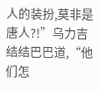人的装扮,莫非是唐人?!”乌力吉结结巴巴道,“他们怎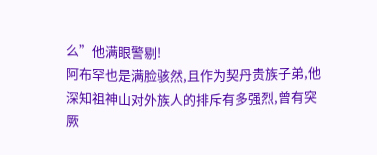么”他满眼警剔!
阿布罕也是满脸骇然,且作为契丹贵族子弟,他深知祖神山对外族人的排斥有多强烈,曾有突厥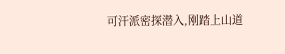可汗派密探潜入,刚踏上山道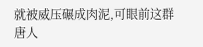就被威压碾成肉泥,可眼前这群唐人